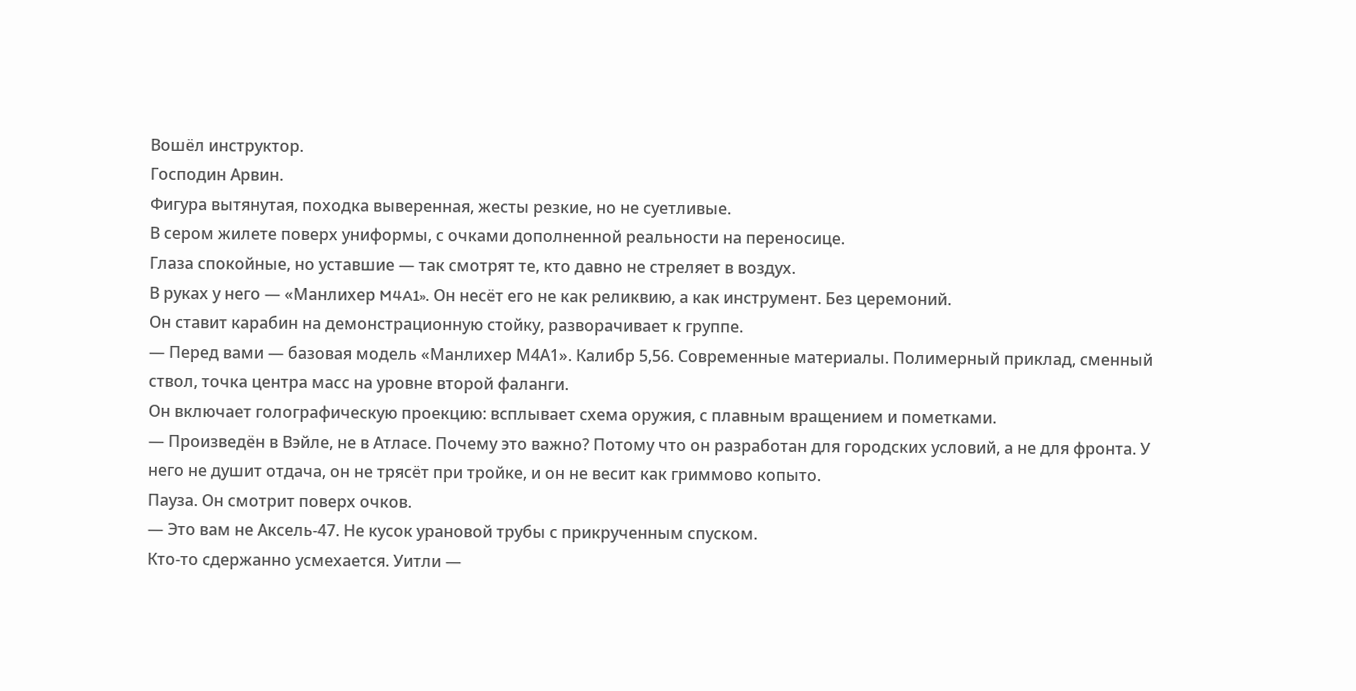Вошёл инструктор.
Господин Арвин.
Фигура вытянутая, походка выверенная, жесты резкие, но не суетливые.
В сером жилете поверх униформы, с очками дополненной реальности на переносице.
Глаза спокойные, но уставшие — так смотрят те, кто давно не стреляет в воздух.
В руках у него — «Манлихер M4A1». Он несёт его не как реликвию, а как инструмент. Без церемоний.
Он ставит карабин на демонстрационную стойку, разворачивает к группе.
— Перед вами — базовая модель «Манлихер М4А1». Калибр 5,56. Современные материалы. Полимерный приклад, сменный ствол, точка центра масс на уровне второй фаланги.
Он включает голографическую проекцию: всплывает схема оружия, с плавным вращением и пометками.
— Произведён в Вэйле, не в Атласе. Почему это важно? Потому что он разработан для городских условий, а не для фронта. У него не душит отдача, он не трясёт при тройке, и он не весит как гриммово копыто.
Пауза. Он смотрит поверх очков.
— Это вам не Аксель-47. Не кусок урановой трубы с прикрученным спуском.
Кто-то сдержанно усмехается. Уитли —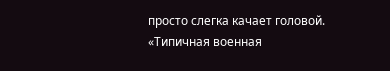просто слегка качает головой.
«Типичная военная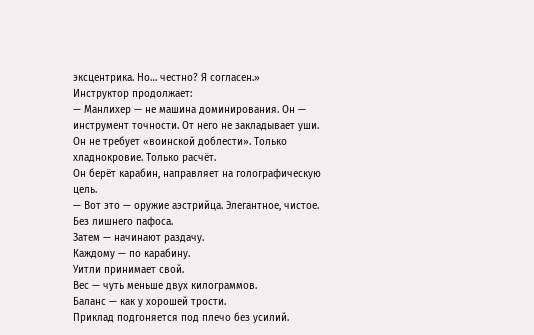эксцентрика. Но… честно? Я согласен.»
Инструктор продолжает:
— Манлихер — не машина доминирования. Он — инструмент точности. От него не закладывает уши. Он не требует «воинской доблести». Только хладнокровие. Только расчёт.
Он берёт карабин, направляет на голографическую цель.
— Вот это — оружие аэстрийца. Элегантное, чистое. Без лишнего пафоса.
Затем — начинают раздачу.
Каждому — по карабину.
Уитли принимает свой.
Вес — чуть меньше двух килограммов.
Баланс — как у хорошей трости.
Приклад подгоняется под плечо без усилий.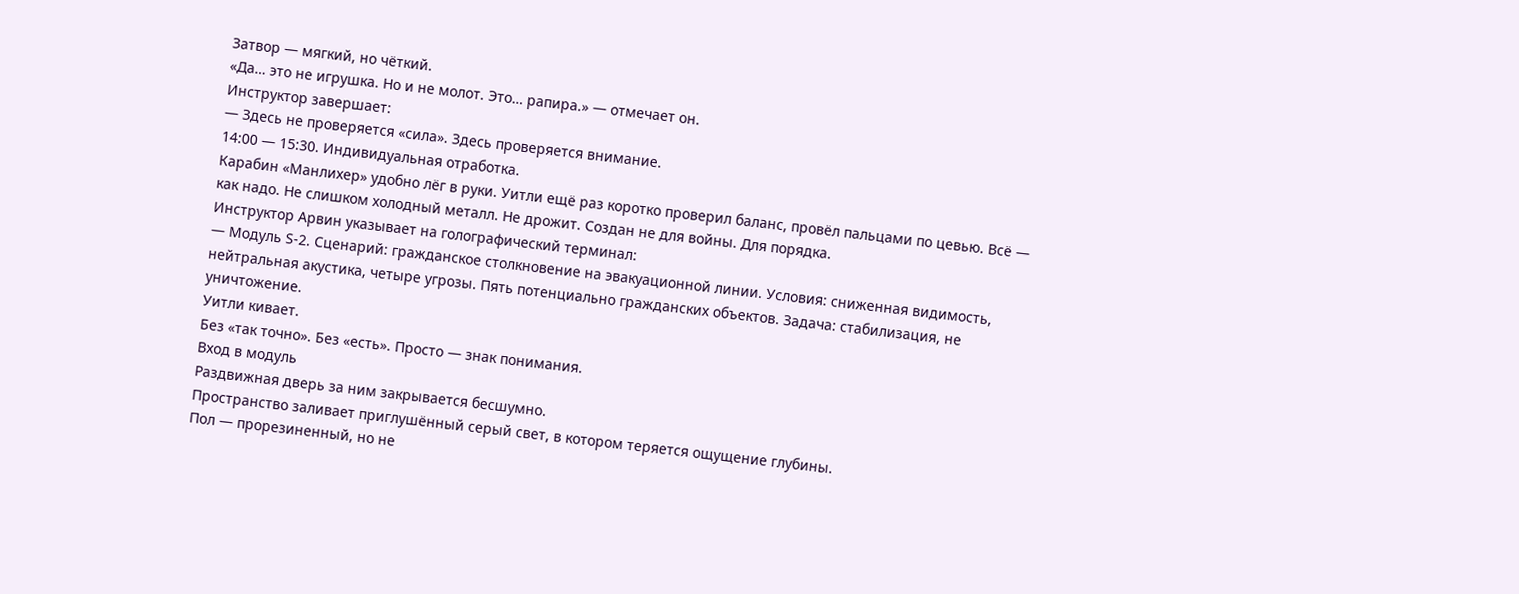Затвор — мягкий, но чёткий.
«Да… это не игрушка. Но и не молот. Это… рапира.» — отмечает он.
Инструктор завершает:
— Здесь не проверяется «сила». Здесь проверяется внимание.
14:00 — 15:30. Индивидуальная отработка.
Карабин «Манлихер» удобно лёг в руки. Уитли ещё раз коротко проверил баланс, провёл пальцами по цевью. Всё — как надо. Не слишком холодный металл. Не дрожит. Создан не для войны. Для порядка.
Инструктор Арвин указывает на голографический терминал:
— Модуль S-2. Сценарий: гражданское столкновение на эвакуационной линии. Условия: сниженная видимость, нейтральная акустика, четыре угрозы. Пять потенциально гражданских объектов. Задача: стабилизация, не уничтожение.
Уитли кивает.
Без «так точно». Без «есть». Просто — знак понимания.
Вход в модуль
Раздвижная дверь за ним закрывается бесшумно.
Пространство заливает приглушённый серый свет, в котором теряется ощущение глубины.
Пол — прорезиненный, но не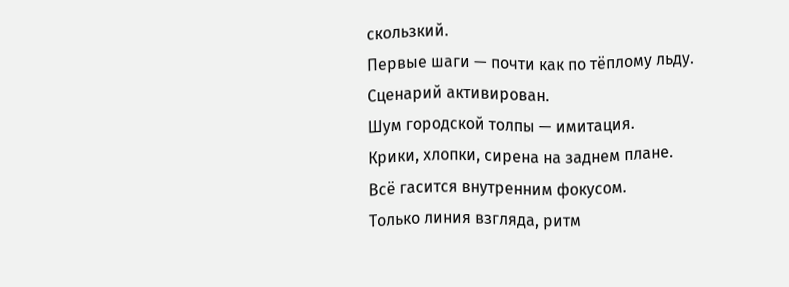скользкий.
Первые шаги — почти как по тёплому льду.
Сценарий активирован.
Шум городской толпы — имитация.
Крики, хлопки, сирена на заднем плане.
Всё гасится внутренним фокусом.
Только линия взгляда, ритм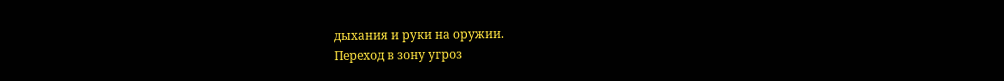дыхания и руки на оружии.
Переход в зону угроз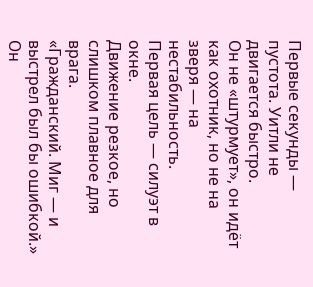Первые секунды — пустота. Уитли не двигается быстро.
Он не «штурмует», он идёт как охотник, но не на зверя — на нестабильность.
Первая цель — силуэт в окне.
Движение резкое, но слишком плавное для врага.
«Гражданский. Миг — и выстрел был бы ошибкой.»
Он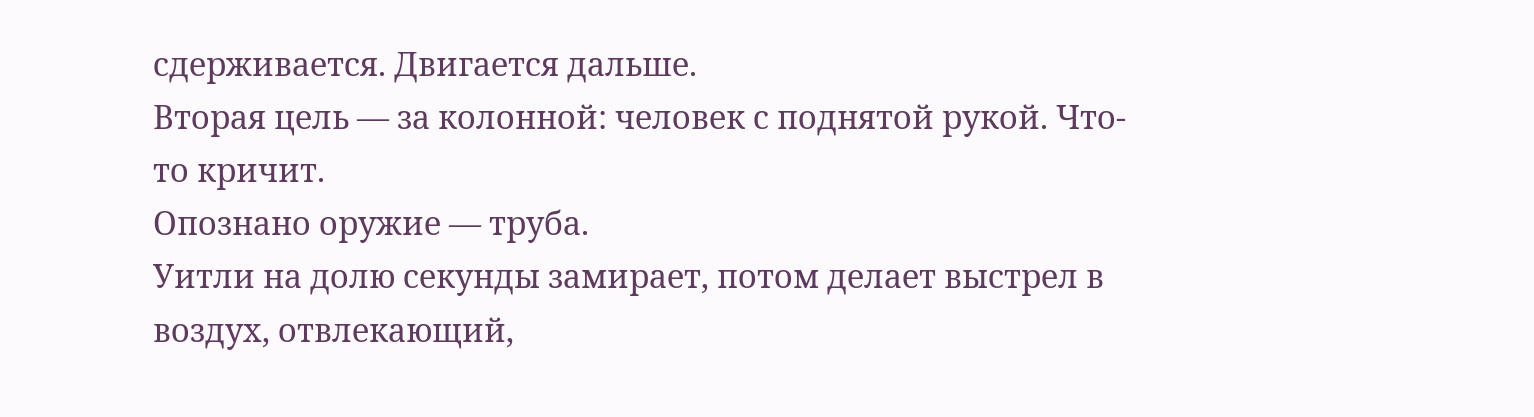сдерживается. Двигается дальше.
Вторая цель — за колонной: человек с поднятой рукой. Что-то кричит.
Опознано оружие — труба.
Уитли на долю секунды замирает, потом делает выстрел в воздух, отвлекающий,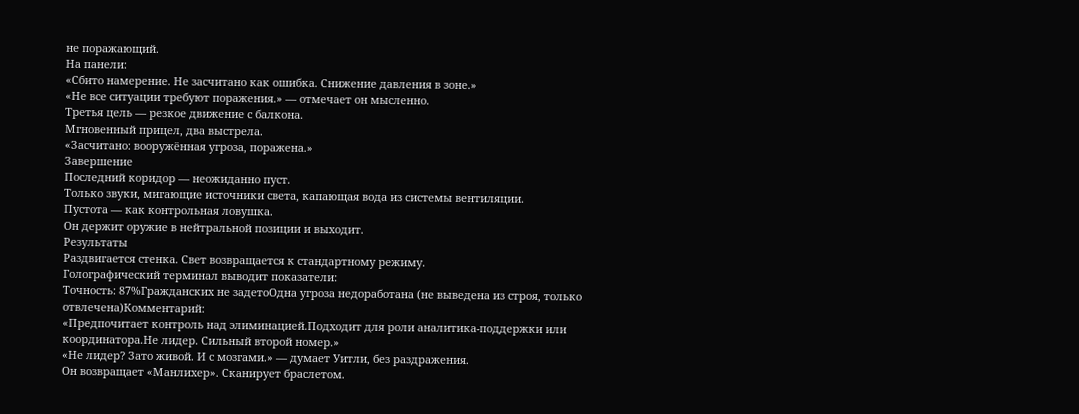не поражающий.
На панели:
«Сбито намерение. Не засчитано как ошибка. Снижение давления в зоне.»
«Не все ситуации требуют поражения.» — отмечает он мысленно.
Третья цель — резкое движение с балкона.
Мгновенный прицел, два выстрела.
«Засчитано: вооружённая угроза, поражена.»
Завершение
Последний коридор — неожиданно пуст.
Только звуки, мигающие источники света, капающая вода из системы вентиляции.
Пустота — как контрольная ловушка.
Он держит оружие в нейтральной позиции и выходит.
Результаты
Раздвигается стенка. Свет возвращается к стандартному режиму.
Голографический терминал выводит показатели:
Точность: 87%Гражданских не задетоОдна угроза недоработана (не выведена из строя, только отвлечена)Комментарий:
«Предпочитает контроль над элиминацией.Подходит для роли аналитика-поддержки или координатора.Не лидер. Сильный второй номер.»
«Не лидер? Зато живой. И с мозгами.» — думает Уитли, без раздражения.
Он возвращает «Манлихер». Сканирует браслетом.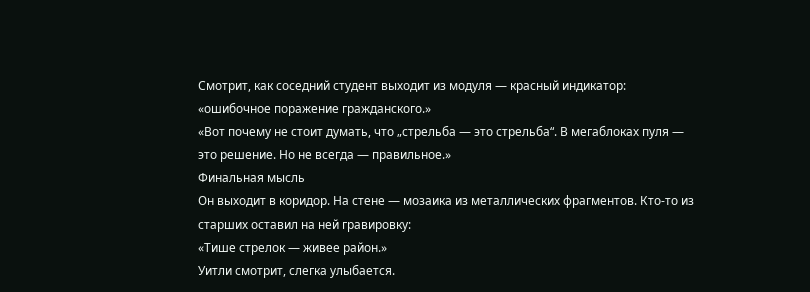Смотрит, как соседний студент выходит из модуля — красный индикатор: «ошибочное поражение гражданского.»
«Вот почему не стоит думать, что „стрельба — это стрельба“. В мегаблоках пуля — это решение. Но не всегда — правильное.»
Финальная мысль
Он выходит в коридор. На стене — мозаика из металлических фрагментов. Кто-то из старших оставил на ней гравировку:
«Тише стрелок — живее район.»
Уитли смотрит, слегка улыбается.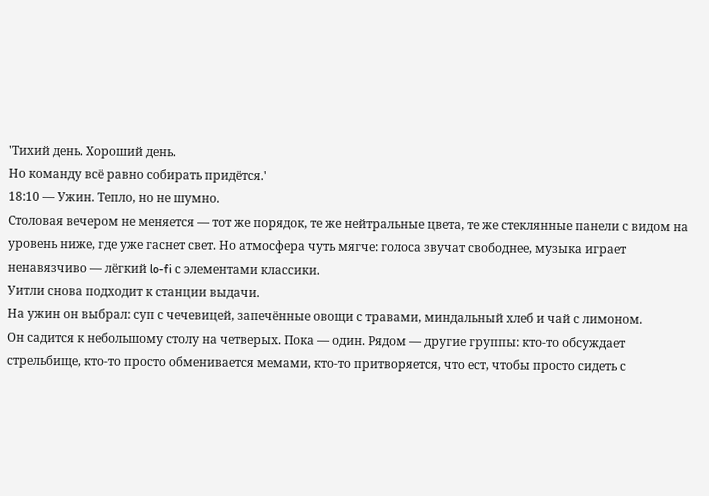'Тихий день. Хороший день.
Но команду всё равно собирать придётся.'
18:10 — Ужин. Тепло, но не шумно.
Столовая вечером не меняется — тот же порядок, те же нейтральные цвета, те же стеклянные панели с видом на уровень ниже, где уже гаснет свет. Но атмосфера чуть мягче: голоса звучат свободнее, музыка играет ненавязчиво — лёгкий lo-fi с элементами классики.
Уитли снова подходит к станции выдачи.
На ужин он выбрал: суп с чечевицей, запечённые овощи с травами, миндальный хлеб и чай с лимоном.
Он садится к небольшому столу на четверых. Пока — один. Рядом — другие группы: кто-то обсуждает стрельбище, кто-то просто обменивается мемами, кто-то притворяется, что ест, чтобы просто сидеть с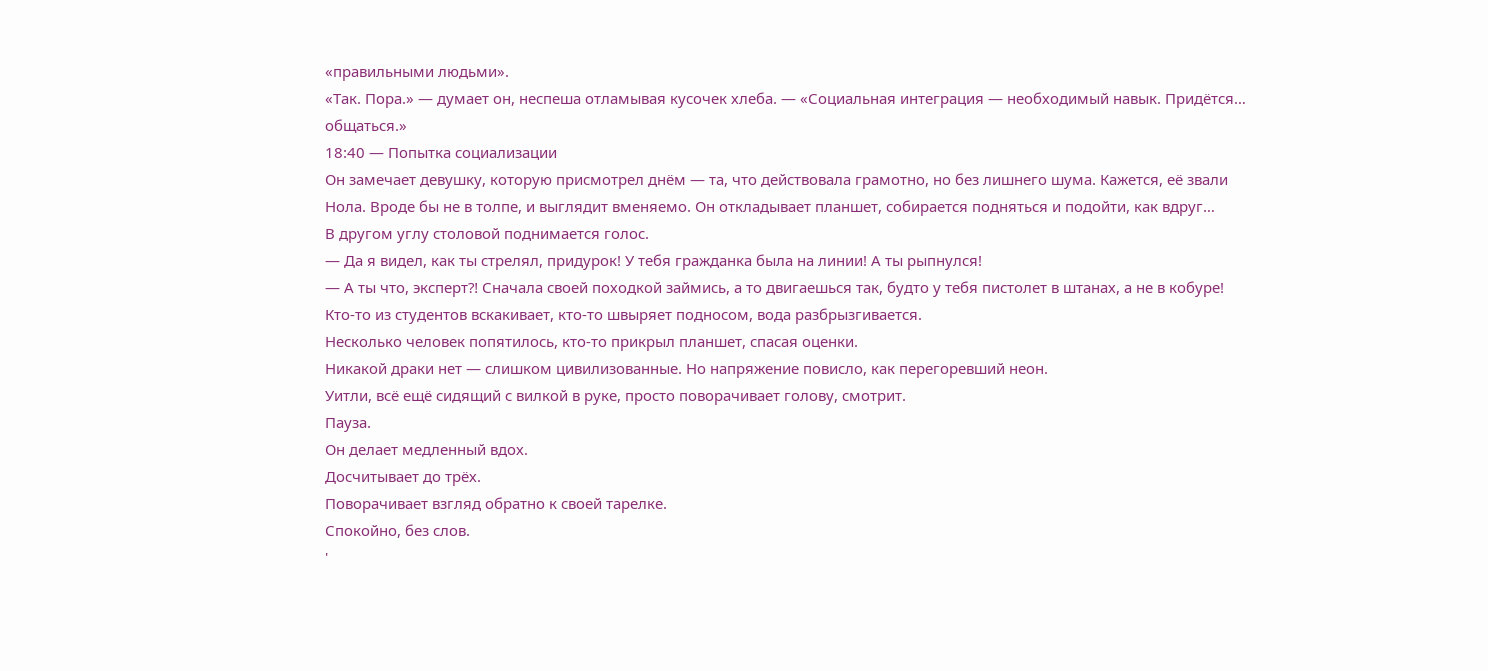«правильными людьми».
«Так. Пора.» — думает он, неспеша отламывая кусочек хлеба. — «Социальная интеграция — необходимый навык. Придётся… общаться.»
18:40 — Попытка социализации
Он замечает девушку, которую присмотрел днём — та, что действовала грамотно, но без лишнего шума. Кажется, её звали Нола. Вроде бы не в толпе, и выглядит вменяемо. Он откладывает планшет, собирается подняться и подойти, как вдруг…
В другом углу столовой поднимается голос.
— Да я видел, как ты стрелял, придурок! У тебя гражданка была на линии! А ты рыпнулся!
— А ты что, эксперт⁈ Сначала своей походкой займись, а то двигаешься так, будто у тебя пистолет в штанах, а не в кобуре!
Кто-то из студентов вскакивает, кто-то швыряет подносом, вода разбрызгивается.
Несколько человек попятилось, кто-то прикрыл планшет, спасая оценки.
Никакой драки нет — слишком цивилизованные. Но напряжение повисло, как перегоревший неон.
Уитли, всё ещё сидящий с вилкой в руке, просто поворачивает голову, смотрит.
Пауза.
Он делает медленный вдох.
Досчитывает до трёх.
Поворачивает взгляд обратно к своей тарелке.
Спокойно, без слов.
'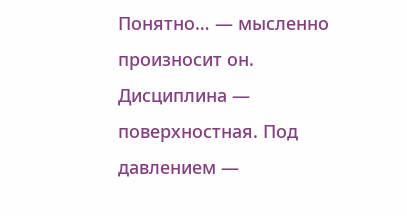Понятно… — мысленно произносит он.
Дисциплина — поверхностная. Под давлением —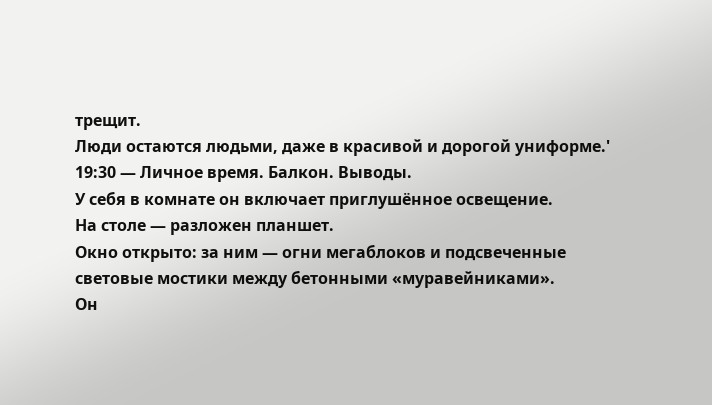трещит.
Люди остаются людьми, даже в красивой и дорогой униформе.'
19:30 — Личное время. Балкон. Выводы.
У себя в комнате он включает приглушённое освещение.
На столе — разложен планшет.
Окно открыто: за ним — огни мегаблоков и подсвеченные световые мостики между бетонными «муравейниками».
Он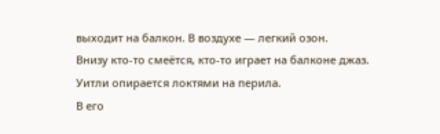выходит на балкон. В воздухе — легкий озон.
Внизу кто-то смеётся, кто-то играет на балконе джаз.
Уитли опирается локтями на перила.
В его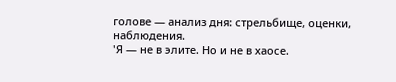голове — анализ дня: стрельбище, оценки, наблюдения.
'Я — не в элите. Но и не в хаосе.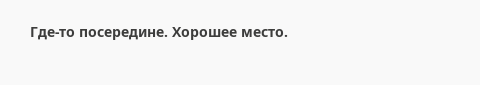Где-то посередине. Хорошее место.